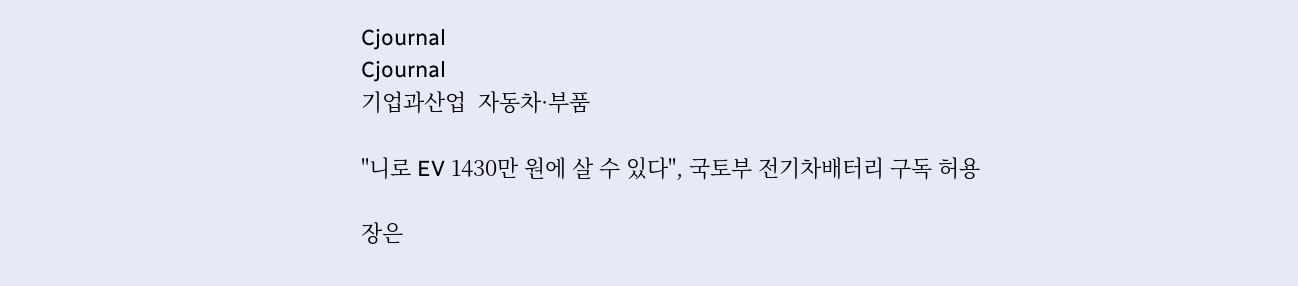Cjournal
Cjournal
기업과산업  자동차·부품

"니로 EV 1430만 원에 살 수 있다", 국토부 전기차배터리 구독 허용

장은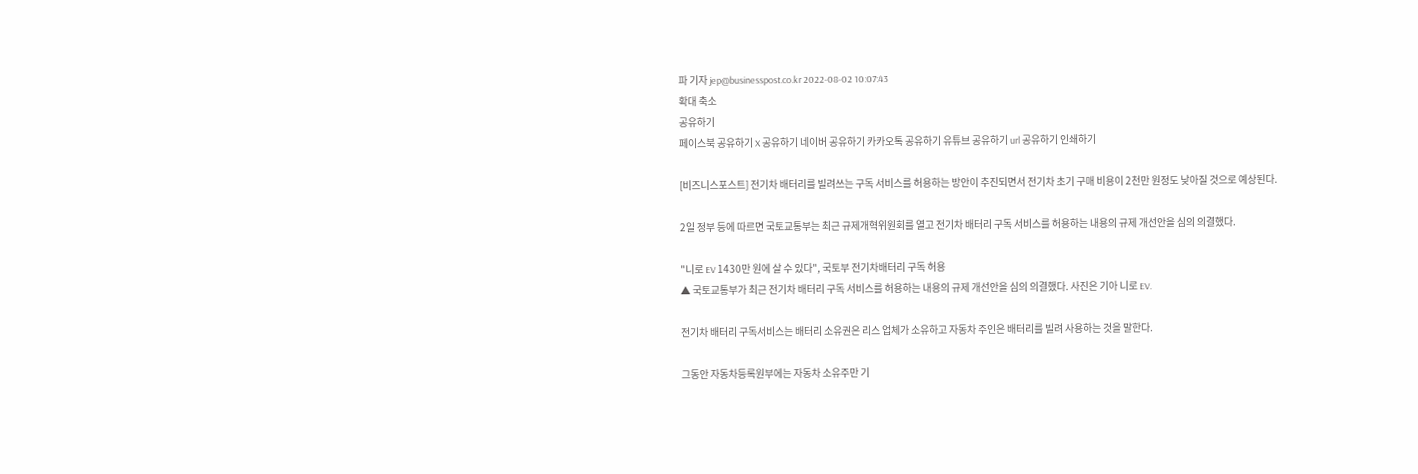파 기자 jep@businesspost.co.kr 2022-08-02 10:07:43
확대 축소
공유하기
페이스북 공유하기 X 공유하기 네이버 공유하기 카카오톡 공유하기 유튜브 공유하기 url 공유하기 인쇄하기

[비즈니스포스트] 전기차 배터리를 빌려쓰는 구독 서비스를 허용하는 방안이 추진되면서 전기차 초기 구매 비용이 2천만 원정도 낮아질 것으로 예상된다.

2일 정부 등에 따르면 국토교통부는 최근 규제개혁위원회를 열고 전기차 배터리 구독 서비스를 허용하는 내용의 규제 개선안을 심의 의결했다.

"니로 EV 1430만 원에 살 수 있다", 국토부 전기차배터리 구독 허용
▲ 국토교통부가 최근 전기차 배터리 구독 서비스를 허용하는 내용의 규제 개선안을 심의 의결했다. 사진은 기아 니로 EV.

전기차 배터리 구독서비스는 배터리 소유권은 리스 업체가 소유하고 자동차 주인은 배터리를 빌려 사용하는 것을 말한다.

그동안 자동차등록원부에는 자동차 소유주만 기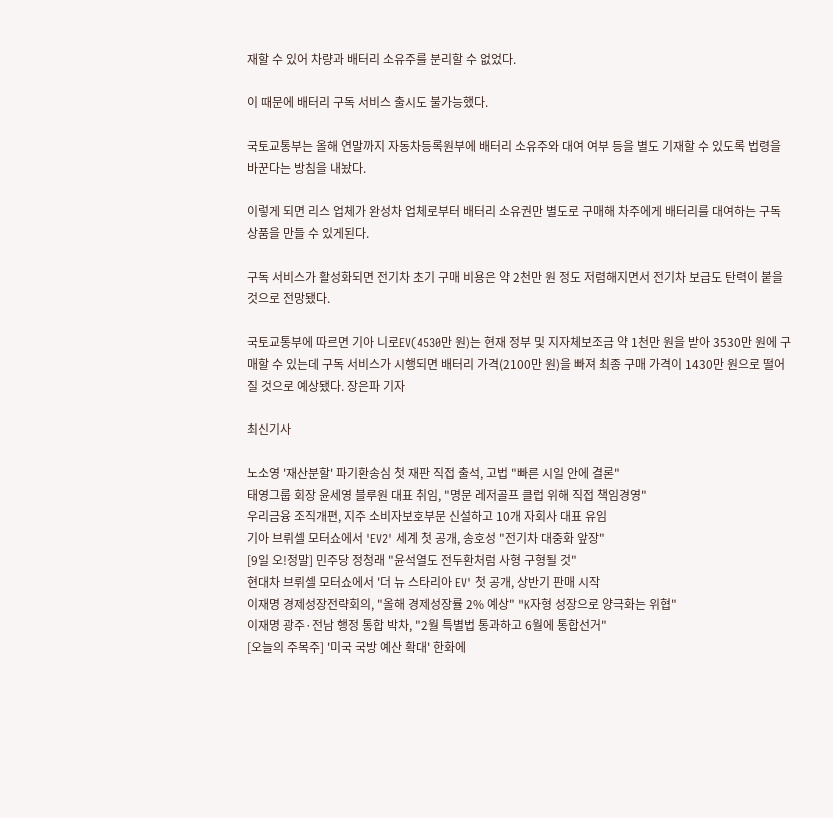재할 수 있어 차량과 배터리 소유주를 분리할 수 없었다.

이 때문에 배터리 구독 서비스 출시도 불가능했다.

국토교통부는 올해 연말까지 자동차등록원부에 배터리 소유주와 대여 여부 등을 별도 기재할 수 있도록 법령을 바꾼다는 방침을 내놨다.

이렇게 되면 리스 업체가 완성차 업체로부터 배터리 소유권만 별도로 구매해 차주에게 배터리를 대여하는 구독 상품을 만들 수 있게된다.

구독 서비스가 활성화되면 전기차 초기 구매 비용은 약 2천만 원 정도 저렴해지면서 전기차 보급도 탄력이 붙을 것으로 전망됐다.

국토교통부에 따르면 기아 니로EV(4530만 원)는 현재 정부 및 지자체보조금 약 1천만 원을 받아 3530만 원에 구매할 수 있는데 구독 서비스가 시행되면 배터리 가격(2100만 원)을 빠져 최종 구매 가격이 1430만 원으로 떨어질 것으로 예상됐다. 장은파 기자

최신기사

노소영 '재산분할' 파기환송심 첫 재판 직접 출석, 고법 "빠른 시일 안에 결론"
태영그룹 회장 윤세영 블루원 대표 취임, "명문 레저골프 클럽 위해 직접 책임경영"
우리금융 조직개편, 지주 소비자보호부문 신설하고 10개 자회사 대표 유임
기아 브뤼셀 모터쇼에서 'EV2' 세계 첫 공개, 송호성 "전기차 대중화 앞장"
[9일 오!정말] 민주당 정청래 "윤석열도 전두환처럼 사형 구형될 것"
현대차 브뤼셀 모터쇼에서 '더 뉴 스타리아 EV' 첫 공개, 상반기 판매 시작
이재명 경제성장전략회의, "올해 경제성장률 2% 예상" "K자형 성장으로 양극화는 위협"
이재명 광주·전남 행정 통합 박차, "2월 특별법 통과하고 6월에 통합선거"
[오늘의 주목주] '미국 국방 예산 확대' 한화에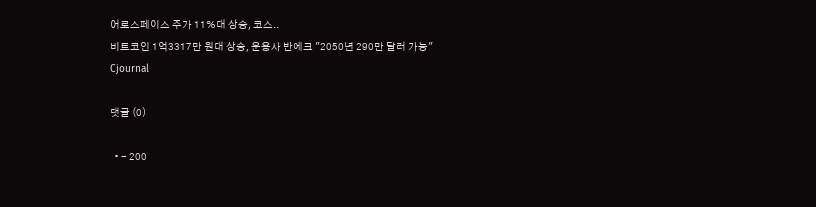어로스페이스 주가 11%대 상승, 코스..
비트코인 1억3317만 원대 상승, 운용사 반에크 "2050년 290만 달러 가능"
Cjournal

댓글 (0)

  • - 200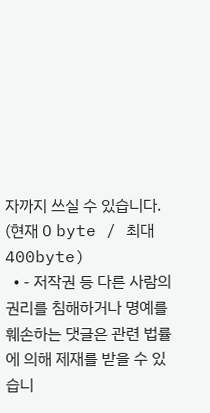자까지 쓰실 수 있습니다. (현재 0 byte / 최대 400byte)
  • - 저작권 등 다른 사람의 권리를 침해하거나 명예를 훼손하는 댓글은 관련 법률에 의해 제재를 받을 수 있습니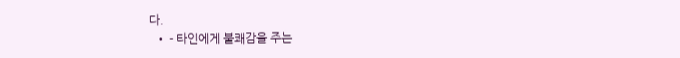다.
  • - 타인에게 불쾌감을 주는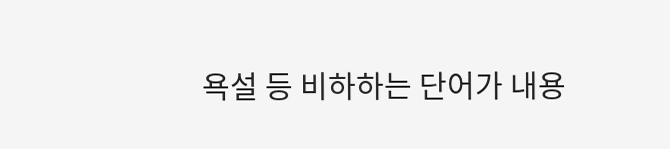욕설 등 비하하는 단어가 내용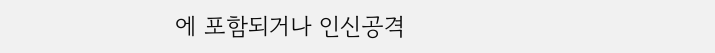에 포함되거나 인신공격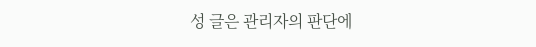성 글은 관리자의 판단에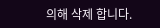의해 삭제 합니다.